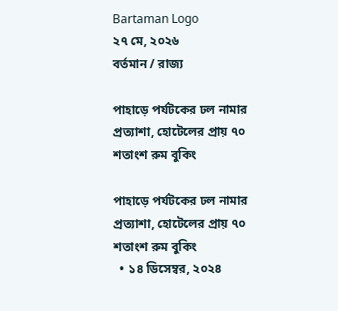Bartaman Logo
২৭ মে, ২০২৬
বর্তমান / রাজ্য

পাহাড়ে পর্যটকের ঢল নামার প্রত্যাশা, হোটেলের প্রায় ৭০ শতাংশ রুম বুকিং

পাহাড়ে পর্যটকের ঢল নামার প্রত্যাশা, হোটেলের প্রায় ৭০ শতাংশ রুম বুকিং
  • ১৪ ডিসেম্বর, ২০২৪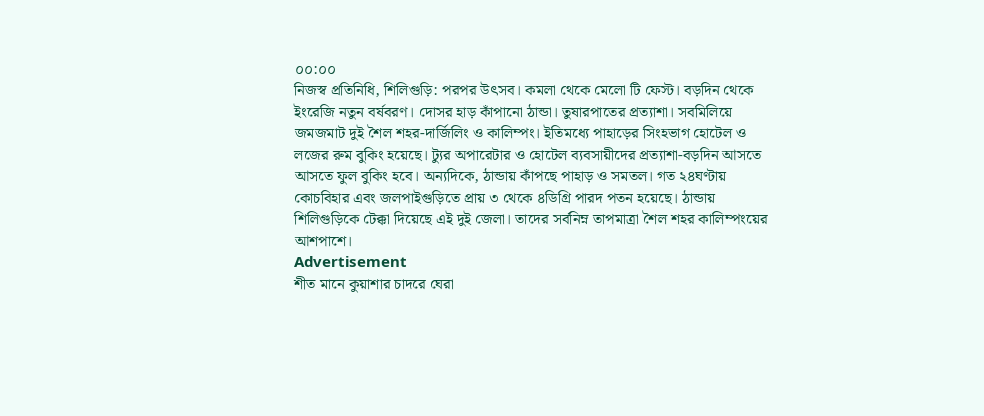০০:০০
নিজস্ব প্রতিনিধি, শিলিগুড়ি: পরপর উৎসব। কমলা থেকে মেলো টি ফেস্ট। বড়দিন থেকে ইংরেজি নতুন বর্ষবরণ। দোসর হাড় কাঁপানো ঠান্ডা। তুষারপাতের প্রত্যাশা। সবমিলিয়ে জমজমাট দুই শৈল শহর-দার্জিলিং ও কালিম্পং। ইতিমধ্যে পাহাড়ের সিংহভাগ হোটেল ও লজের রুম বুকিং হয়েছে। ট্যুর অপারেটার ও হোটেল ব্যবসায়ীদের প্রত্যাশা-বড়দিন আসতে আসতে ফুল বুকিং হবে। অন্যদিকে, ঠান্ডায় কাঁপছে পাহাড় ও সমতল। গত ২৪ঘণ্টায় কোচবিহার এবং জলপাইগুড়িতে প্রায় ৩ থেকে ৪ডিগ্রি পারদ পতন হয়েছে। ঠান্ডায় শিলিগুড়িকে টেক্কা দিয়েছে এই দুই জেলা। তাদের সর্বনিম্ন তাপমাত্রা শৈল শহর কালিম্পংয়ের আশপাশে।
Advertisement
শীত মানে কুয়াশার চাদরে ঘেরা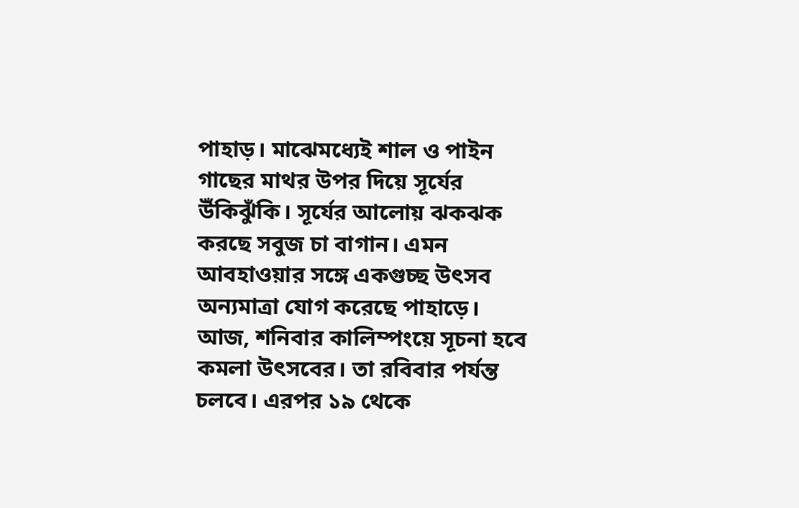পাহাড়। মাঝেমধ্যেই শাল ও পাইন গাছের মাথর উপর দিয়ে সূর্যের উঁকিঝুঁকি। সূর্যের আলোয় ঝকঝক করছে সবুজ চা বাগান। এমন আবহাওয়ার সঙ্গে একগুচ্ছ উৎসব অন্যমাত্রা যোগ করেছে পাহাড়ে। আজ, শনিবার কালিম্পংয়ে সূচনা হবে কমলা উৎসবের। তা রবিবার পর্যন্ত চলবে। এরপর ১৯ থেকে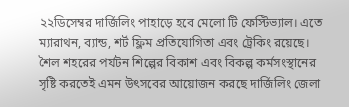২২ডিসেম্বর দার্জিলিং পাহাড়ে হবে মেলো টি ফেস্টিভ্যাল। এতে ম্যারাথন, ব্যান্ড, শর্ট ফ্লিম প্রতিযোগিতা এবং ট্রেকিং রয়েছে। শৈল শহরের পর্যটন শিল্পের বিকাশ এবং বিকল্প কর্মসংস্থানের সৃষ্টি করতেই এমন উৎসবের আয়োজন করছে দার্জিলিং জেলা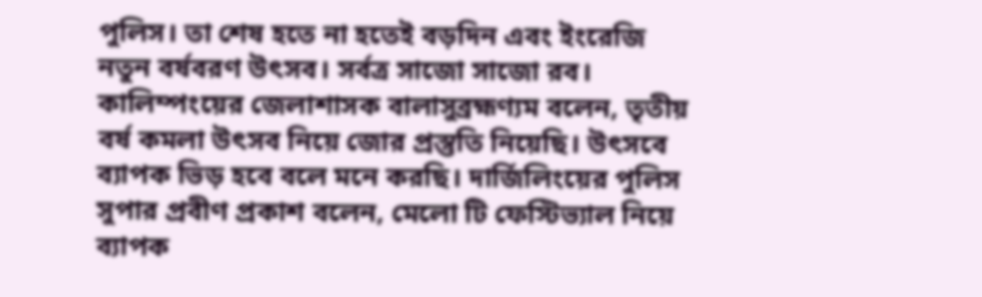পুলিস। তা শেষ হতে না হতেই বড়দিন এবং ইংরেজি নতুন বর্ষবরণ উৎসব। সর্বত্র সাজো সাজো রব। কালিম্পংয়ের জেলাশাসক বালাসুব্রহ্মণ্যম বলেন, তৃতীয় বর্ষ কমলা উৎসব নিয়ে জোর প্রস্তুতি নিয়েছি। উৎসবে ব্যাপক ভিড় হবে বলে মনে করছি। দার্জিলিংয়ের পুলিস সুপার প্রবীণ প্রকাশ বলেন, মেলো টি ফেস্টিভ্যাল নিয়ে ব্যাপক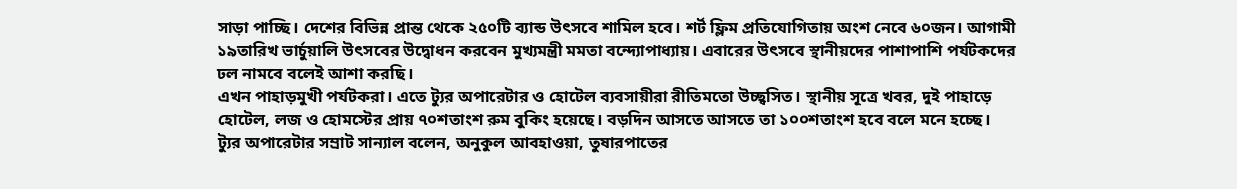সাড়া পাচ্ছি। দেশের বিভিন্ন প্রান্ত থেকে ২৫০টি ব্যান্ড উৎসবে শামিল হবে। শর্ট ফ্লিম প্রতিযোগিতায় অংশ নেবে ৬০জন। আগামী ১৯তারিখ ভার্চুয়ালি উৎসবের উদ্বোধন করবেন মুখ্যমন্ত্রী মমতা বন্দ্যোপাধ্যায়। এবারের উৎসবে স্থানীয়দের পাশাপাশি পর্যটকদের ঢল নামবে বলেই আশা করছি।
এখন পাহাড়মুখী পর্যটকরা। এতে ট্যুর অপারেটার ও হোটেল ব্যবসায়ীরা রীতিমতো উচ্ছ্বসিত। স্থানীয় সূত্রে খবর, দুই পাহাড়ে হোটেল, লজ ও হোমস্টের প্রায় ৭০শতাংশ রুম বুকিং হয়েছে। বড়দিন আসতে আসতে তা ১০০শতাংশ হবে বলে মনে হচ্ছে। ট্যুর অপারেটার সম্রাট সান্যাল বলেন, অনুকুল আবহাওয়া, তুষারপাতের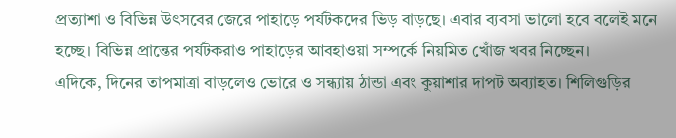প্রত্যাশা ও বিভিন্ন উৎসবের জেরে পাহাড়ে পর্যটকদের ভিড় বাড়ছে। এবার ব্যবসা ভালো হবে বলেই মনে হচ্ছে। বিভিন্ন প্রান্তের পর্যটকরাও পাহাড়ের আবহাওয়া সম্পর্কে নিয়মিত খোঁজ খবর নিচ্ছেন।
এদিকে, দিনের তাপমাত্রা বাড়লেও ভোরে ও সন্ধ্যায় ঠান্ডা এবং কুয়াশার দাপট অব্যাহত। শিলিগুড়ির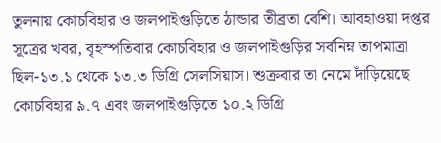তুলনায় কোচবিহার ও জলপাইগুড়িতে ঠান্ডার তীব্রতা বেশি। আবহাওয়া দপ্তর সূত্রের খবর, বৃহস্পতিবার কোচবিহার ও জলপাইগুড়ির সর্বনিম্ন তাপমাত্রা ছিল-১৩.১ থেকে ১৩.৩ ডিগ্রি সেলসিয়াস। শুক্রবার তা নেমে দাঁড়িয়েছে কোচবিহার ৯.৭ এবং জলপাইগুড়িতে ১০.২ ডিগ্রি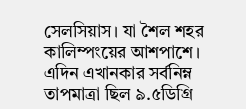সেলসিয়াস। যা শৈল শহর কালিম্পংয়ের আশপাশে। এদিন এখানকার সর্বনিম্ন তাপমাত্রা ছিল ৯.৫ডিগ্রি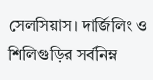সেলসিয়াস। দার্জিলিং ও শিলিগুড়ির সর্বনিম্ন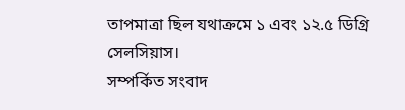তাপমাত্রা ছিল যথাক্রমে ১ এবং ১২.৫ ডিগ্রি সেলসিয়াস।
সম্পর্কিত সংবাদ